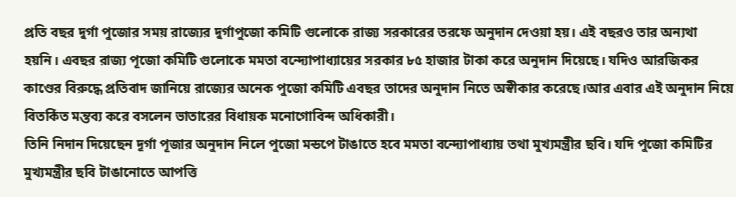প্রতি বছর দুর্গা পুজোর সময় রাজ্যের দুর্গাপুজো কমিটি গুলোকে রাজ্য সরকারের তরফে অনুদান দেওয়া হয়। এই বছরও তার অন্যথা হয়নি। এবছর রাজ্য পূজো কমিটি গুলোকে মমতা বন্দ্যোপাধ্যায়ের সরকার ৮৫ হাজার টাকা করে অনুদান দিয়েছে। যদিও আরজিকর কাণ্ডের বিরুদ্ধে প্রতিবাদ জানিয়ে রাজ্যের অনেক পুজো কমিটি এবছর তাদের অনুদান নিতে অস্বীকার করেছে।আর এবার এই অনুদান নিয়ে বিতর্কিত মন্তব্য করে বসলেন ভাতারের বিধায়ক মনোগোবিন্দ অধিকারী।
তিনি নিদান দিয়েছেন দূর্গা পূজার অনুদান নিলে পুজো মন্ডপে টাঙাতে হবে মমতা বন্দ্যোপাধ্যায় তথা মুখ্যমন্ত্রীর ছবি। যদি পুজো কমিটির মুখ্যমন্ত্রীর ছবি টাঙানোতে আপত্তি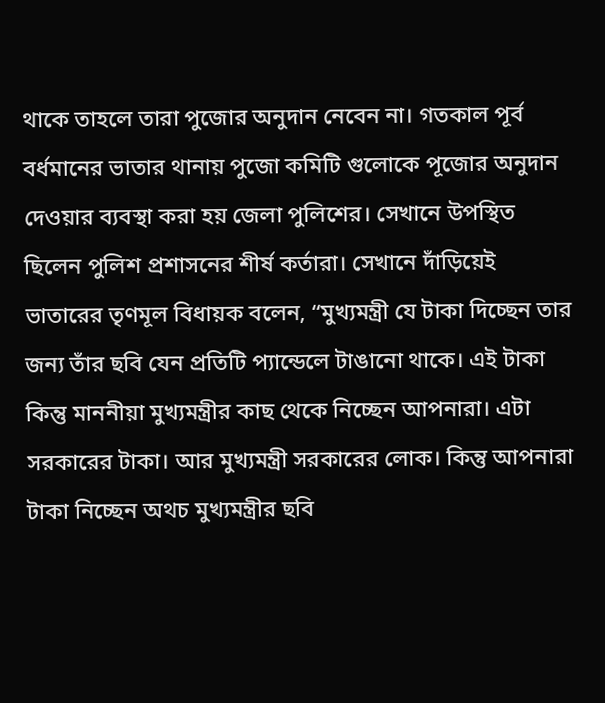থাকে তাহলে তারা পুজোর অনুদান নেবেন না। গতকাল পূর্ব বর্ধমানের ভাতার থানায় পুজো কমিটি গুলোকে পূজোর অনুদান দেওয়ার ব্যবস্থা করা হয় জেলা পুলিশের। সেখানে উপস্থিত ছিলেন পুলিশ প্রশাসনের শীর্ষ কর্তারা। সেখানে দাঁড়িয়েই ভাতারের তৃণমূল বিধায়ক বলেন, “মুখ্যমন্ত্রী যে টাকা দিচ্ছেন তার জন্য তাঁর ছবি যেন প্রতিটি প্যান্ডেলে টাঙানো থাকে। এই টাকা কিন্তু মাননীয়া মুখ্যমন্ত্রীর কাছ থেকে নিচ্ছেন আপনারা। এটা সরকারের টাকা। আর মুখ্যমন্ত্রী সরকারের লোক। কিন্তু আপনারা টাকা নিচ্ছেন অথচ মুখ্যমন্ত্রীর ছবি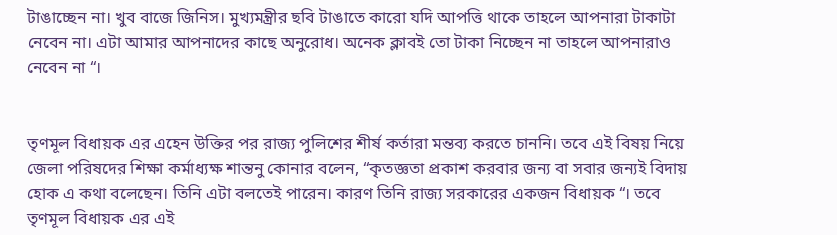টাঙাচ্ছেন না। খুব বাজে জিনিস। মুখ্যমন্ত্রীর ছবি টাঙাতে কারো যদি আপত্তি থাকে তাহলে আপনারা টাকাটা নেবেন না। এটা আমার আপনাদের কাছে অনুরোধ। অনেক ক্লাবই তো টাকা নিচ্ছেন না তাহলে আপনারাও নেবেন না “।


তৃণমূল বিধায়ক এর এহেন উক্তির পর রাজ্য পুলিশের শীর্ষ কর্তারা মন্তব্য করতে চাননি। তবে এই বিষয় নিয়ে জেলা পরিষদের শিক্ষা কর্মাধ্যক্ষ শান্তনু কোনার বলেন, “কৃতজ্ঞতা প্রকাশ করবার জন্য বা সবার জন্যই বিদায় হোক এ কথা বলেছেন। তিনি এটা বলতেই পারেন। কারণ তিনি রাজ্য সরকারের একজন বিধায়ক “। তবে তৃণমূল বিধায়ক এর এই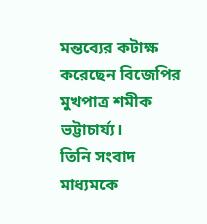মন্তব্যের কটাক্ষ করেছেন বিজেপির মুখপাত্র শমীক ভট্টাচার্য্য।
তিনি সংবাদ মাধ্যমকে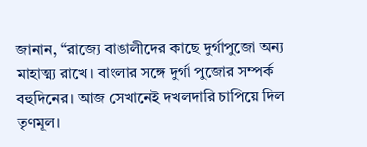জানান, “রাজ্যে বাঙালীদের কাছে দুর্গাপুজো অন্য মাহাত্ম্য রাখে। বাংলার সঙ্গে দুর্গা পুজোর সম্পর্ক বহুদিনের। আজ সেখানেই দখলদারি চাপিয়ে দিল তৃণমূল।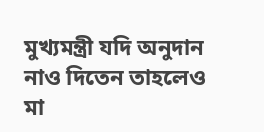মুখ্যমন্ত্রী যদি অনুদান নাও দিতেন তাহলেও মা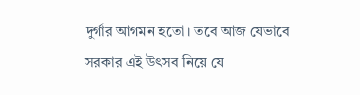দুর্গার আগমন হতো। তবে আজ যেভাবে সরকার এই উৎসব নিয়ে যে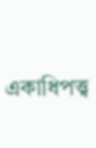একাধিপত্ত্ব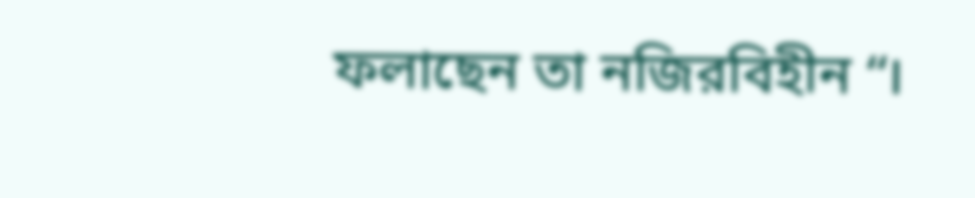ফলাছেন তা নজিরবিহীন “।